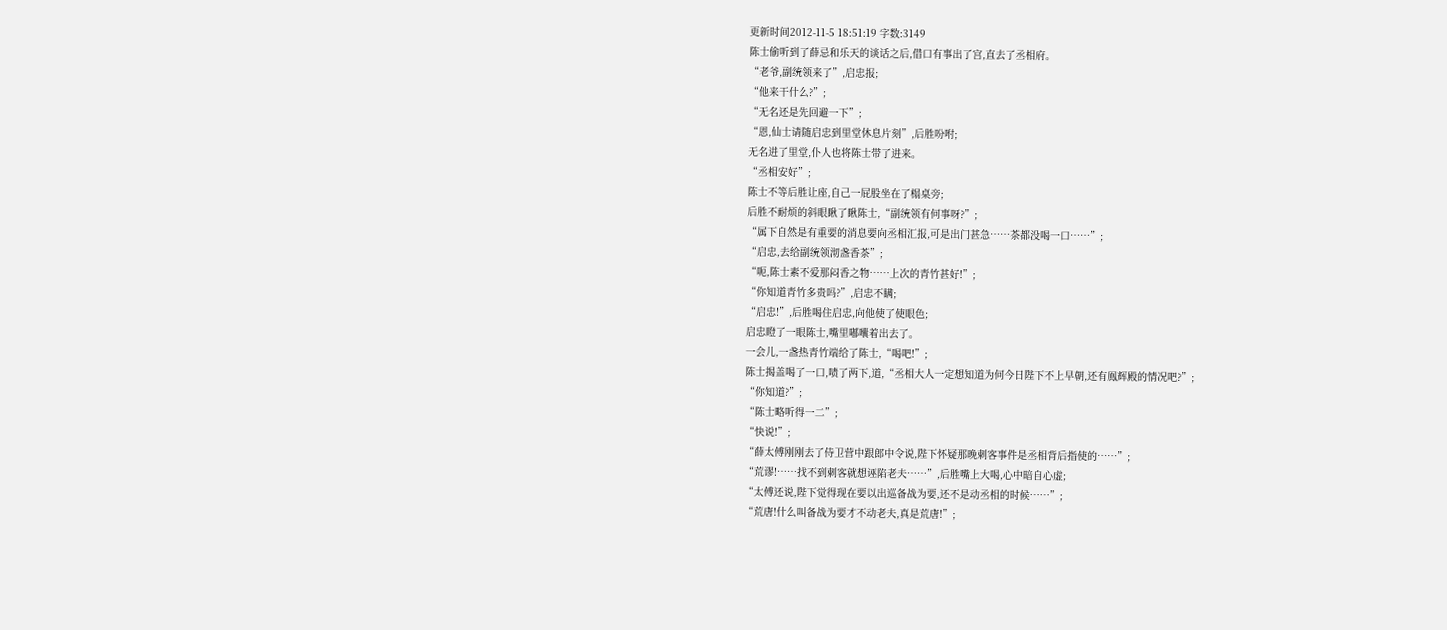更新时间2012-11-5 18:51:19 字数:3149
陈士偷听到了薛忌和乐天的谈话之后,借口有事出了宫,直去了丞相府。
“老爷,副统领来了”,启忠报;
“他来干什么?”;
“无名还是先回避一下”;
“恩,仙士请随启忠到里堂休息片刻”,后胜吩咐;
无名进了里堂,仆人也将陈士带了进来。
“丞相安好”;
陈士不等后胜让座,自己一屁股坐在了榻桌旁;
后胜不耐烦的斜眼瞅了瞅陈士,“副统领有何事呀?”;
“属下自然是有重要的消息要向丞相汇报,可是出门甚急……茶都没喝一口……”;
“启忠,去给副统领沏盏香茶”;
“呃,陈士素不爱那闷香之物……上次的青竹甚好!”;
“你知道青竹多贵吗?”,启忠不瞒;
“启忠!”,后胜喝住启忠,向他使了使眼色;
启忠瞪了一眼陈士,嘴里嘟囔着出去了。
一会儿,一盏热青竹端给了陈士,“喝吧!”;
陈士揭盖喝了一口,啧了两下,道,“丞相大人一定想知道为何今日陛下不上早朝,还有鳯辉殿的情况吧?”;
“你知道?”;
“陈士略听得一二”;
“快说!”;
“薛太傅刚刚去了侍卫营中跟郎中令说,陛下怀疑那晚刺客事件是丞相背后指使的……”;
“荒谬!……找不到刺客就想诬陷老夫……”,后胜嘴上大喝,心中暗自心虚;
“太傅还说,陛下觉得现在要以出巡备战为要,还不是动丞相的时候……”;
“荒唐!什么叫备战为要才不动老夫,真是荒唐!”;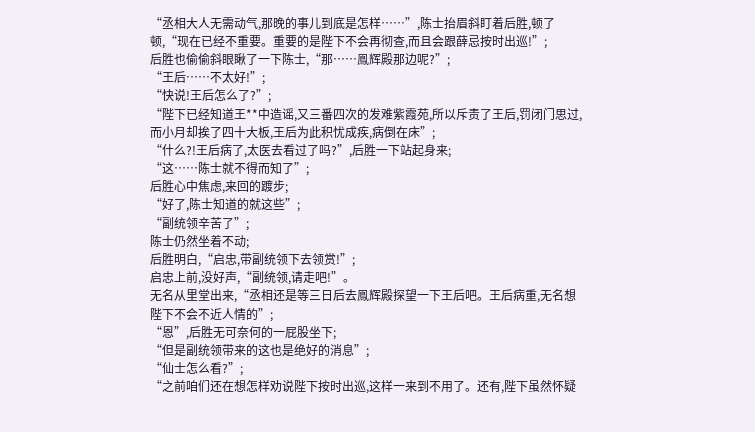“丞相大人无需动气,那晚的事儿到底是怎样……”,陈士抬眉斜盯着后胜,顿了顿,“现在已经不重要。重要的是陛下不会再彻查,而且会跟薛忌按时出巡!”;
后胜也偷偷斜眼瞅了一下陈士,“那……鳯辉殿那边呢?”;
“王后……不太好!”;
“快说!王后怎么了?”;
“陛下已经知道王**中造谣,又三番四次的发难紫霞苑,所以斥责了王后,罚闭门思过,而小月却挨了四十大板,王后为此积忧成疾,病倒在床”;
“什么?!王后病了,太医去看过了吗?”,后胜一下站起身来;
“这……陈士就不得而知了”;
后胜心中焦虑,来回的踱步;
“好了,陈士知道的就这些”;
“副统领辛苦了”;
陈士仍然坐着不动;
后胜明白,“启忠,带副统领下去领赏!”;
启忠上前,没好声,“副统领,请走吧!”。
无名从里堂出来,“丞相还是等三日后去鳯辉殿探望一下王后吧。王后病重,无名想陛下不会不近人情的”;
“恩”,后胜无可奈何的一屁股坐下;
“但是副统领带来的这也是绝好的消息”;
“仙士怎么看?”;
“之前咱们还在想怎样劝说陛下按时出巡,这样一来到不用了。还有,陛下虽然怀疑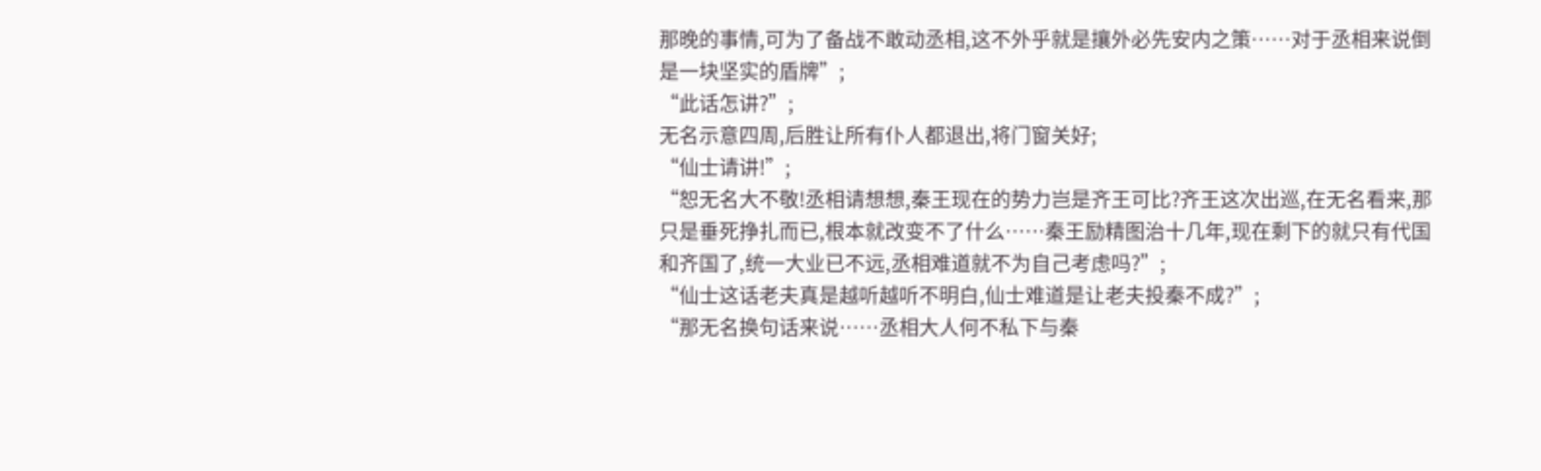那晚的事情,可为了备战不敢动丞相,这不外乎就是攘外必先安内之策……对于丞相来说倒是一块坚实的盾牌”;
“此话怎讲?”;
无名示意四周,后胜让所有仆人都退出,将门窗关好;
“仙士请讲!”;
“恕无名大不敬!丞相请想想,秦王现在的势力岂是齐王可比?齐王这次出巡,在无名看来,那只是垂死挣扎而已,根本就改变不了什么……秦王励精图治十几年,现在剩下的就只有代国和齐国了,统一大业已不远,丞相难道就不为自己考虑吗?”;
“仙士这话老夫真是越听越听不明白,仙士难道是让老夫投秦不成?”;
“那无名换句话来说……丞相大人何不私下与秦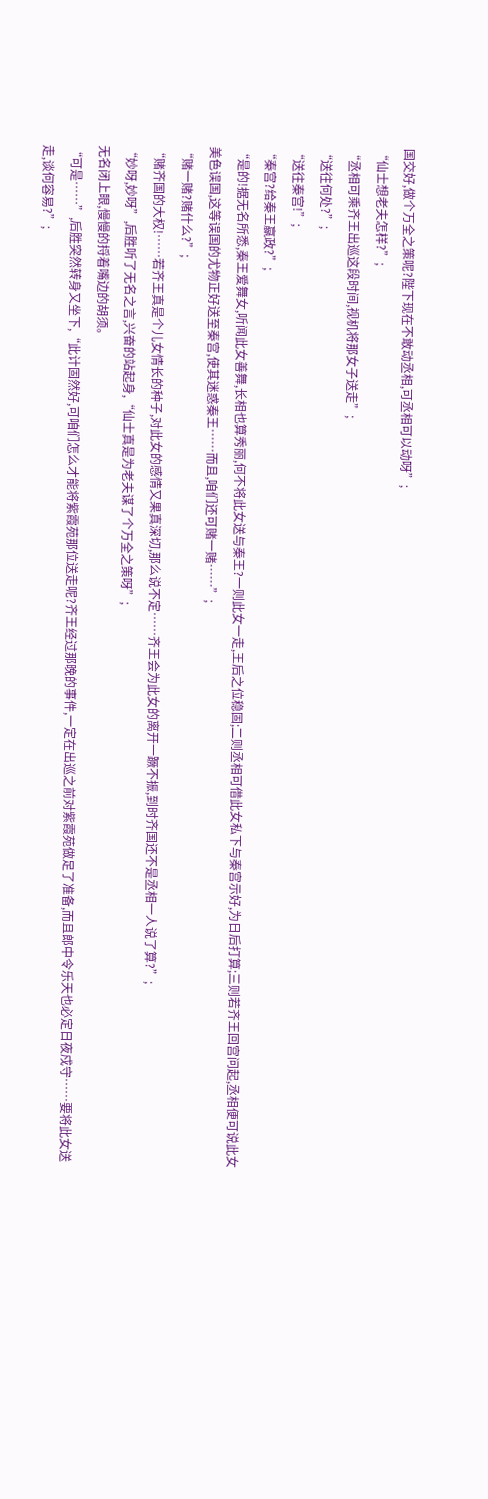国交好,做个万全之策呢?陛下现在不敢动丞相,可丞相可以动呀”;
“仙士想老夫怎样?”;
“丞相可乘齐王出巡这段时间,视机将那女子送走”;
“送往何处?”;
“送往秦宫!”;
“秦宫?给秦王嬴政?”;
“是的!据无名所悉,秦王爱舞女,听闻此女善舞,长相也算秀丽,何不将此女送与秦王?一则此女一走,王后之位稳固;二则丞相可借此女私下与秦宫示好,为日后打算;三则若齐王回宫问起,丞相便可说此女美色误国,这等误国的尤物正好送至秦宫,使其迷惑秦王……而且,咱们还可赌一赌……”;
“赌一赌?赌什么?”;
“赌齐国的大权!……若齐王真是个儿女情长的种子,对此女的感情又果真深切,那么说不定……齐王会为此女的离开一蹶不振,到时齐国还不是丞相一人说了算?”;
“妙呀,妙呀”,后胜听了无名之言,兴奋的站起身,“仙士真是为老夫谋了个万全之策呀”;
无名闭上眼,慢慢的捋着嘴边的胡须。
“可是……”,后胜突然转身又坐下,“此计固然好,可咱们怎么才能将紫霞苑那位送走呢?齐王经过那晚的事件,一定在出巡之前对紫霞苑做足了准备,而且郎中令乐天也必定日夜戍守……要将此女送走,谈何容易?”;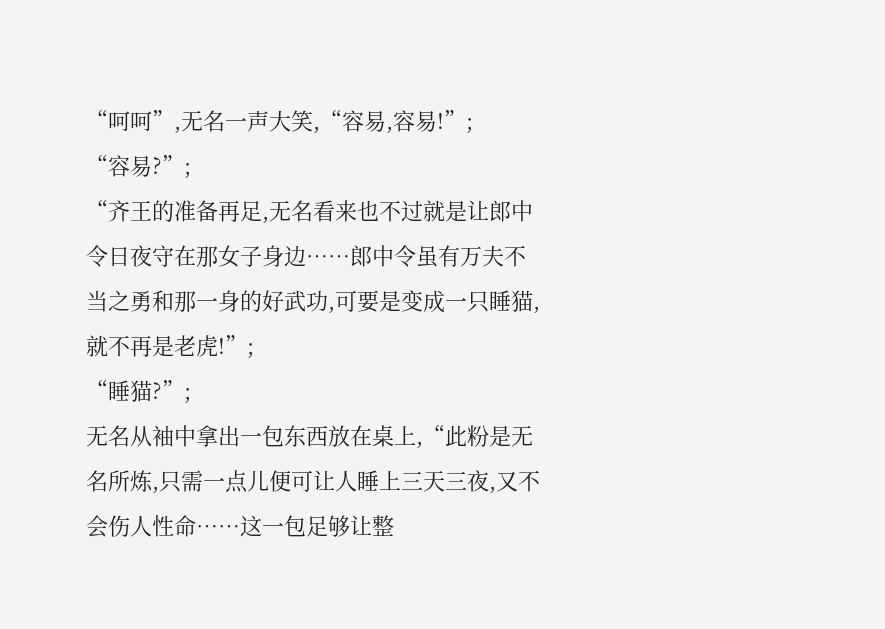“呵呵”,无名一声大笑,“容易,容易!”;
“容易?”;
“齐王的准备再足,无名看来也不过就是让郎中令日夜守在那女子身边……郎中令虽有万夫不当之勇和那一身的好武功,可要是变成一只睡猫,就不再是老虎!”;
“睡猫?”;
无名从袖中拿出一包东西放在桌上,“此粉是无名所炼,只需一点儿便可让人睡上三天三夜,又不会伤人性命……这一包足够让整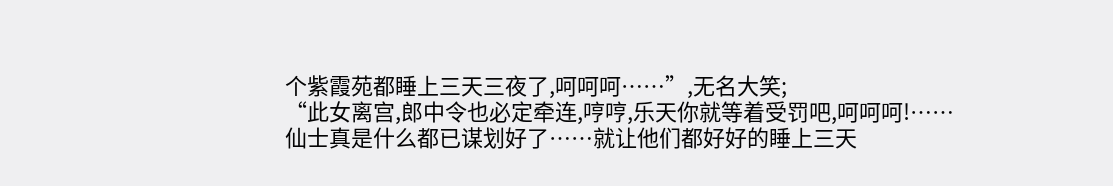个紫霞苑都睡上三天三夜了,呵呵呵……”,无名大笑;
“此女离宫,郎中令也必定牵连,哼哼,乐天你就等着受罚吧,呵呵呵!……仙士真是什么都已谋划好了……就让他们都好好的睡上三天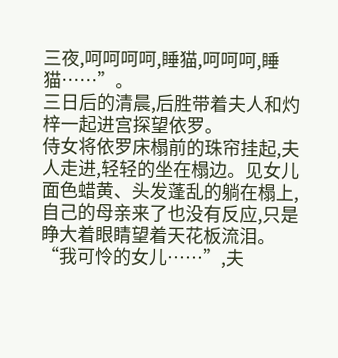三夜,呵呵呵呵,睡猫,呵呵呵,睡猫……”。
三日后的清晨,后胜带着夫人和灼梓一起进宫探望依罗。
侍女将依罗床榻前的珠帘挂起,夫人走进,轻轻的坐在榻边。见女儿面色蜡黄、头发蓬乱的躺在榻上,自己的母亲来了也没有反应,只是睁大着眼睛望着天花板流泪。
“我可怜的女儿……”,夫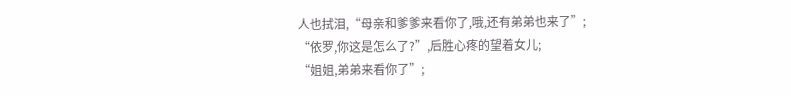人也拭泪,“母亲和爹爹来看你了,哦,还有弟弟也来了”;
“依罗,你这是怎么了?”,后胜心疼的望着女儿;
“姐姐,弟弟来看你了”;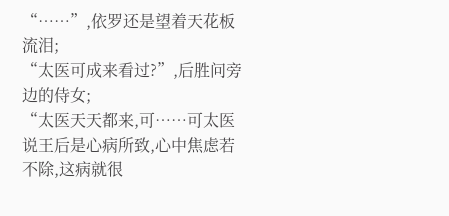“……”,依罗还是望着天花板流泪;
“太医可成来看过?”,后胜问旁边的侍女;
“太医天天都来,可……可太医说王后是心病所致,心中焦虑若不除,这病就很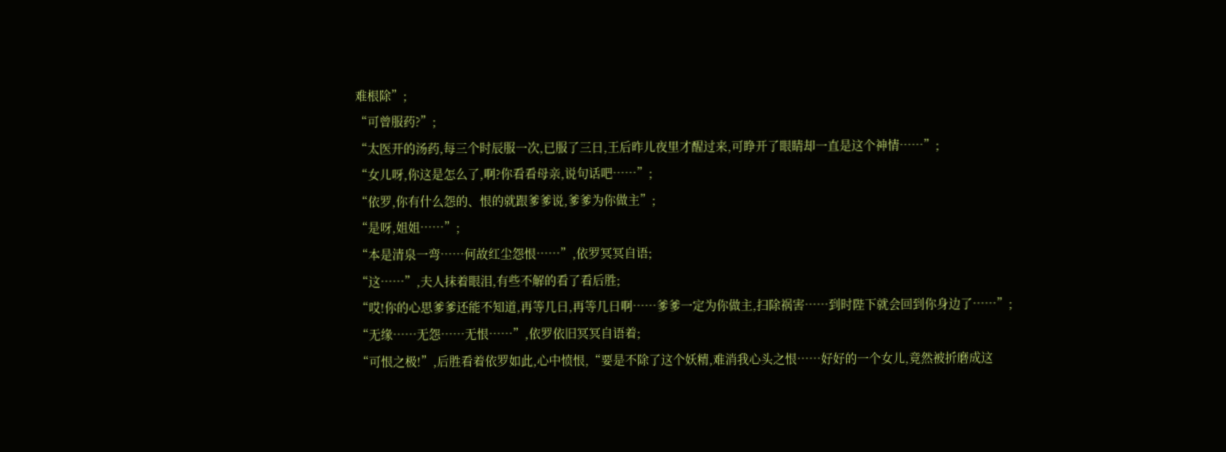难根除”;
“可曾服药?”;
“太医开的汤药,每三个时辰服一次,已服了三日,王后昨儿夜里才醒过来,可睁开了眼睛却一直是这个神情……”;
“女儿呀,你这是怎么了,啊?你看看母亲,说句话吧……”;
“依罗,你有什么怨的、恨的就跟爹爹说,爹爹为你做主”;
“是呀,姐姐……”;
“本是清泉一弯……何故红尘怨恨……”,依罗冥冥自语;
“这……”,夫人抹着眼泪,有些不解的看了看后胜;
“哎!你的心思爹爹还能不知道,再等几日,再等几日啊……爹爹一定为你做主,扫除祸害……到时陛下就会回到你身边了……”;
“无缘……无怨……无恨……”,依罗依旧冥冥自语着;
“可恨之极!”,后胜看着依罗如此,心中愤恨,“要是不除了这个妖精,难消我心头之恨……好好的一个女儿,竟然被折磨成这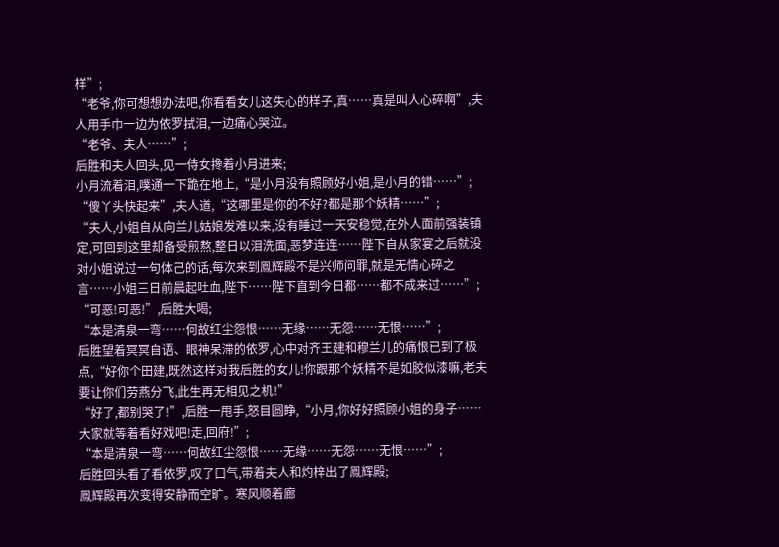样”;
“老爷,你可想想办法吧,你看看女儿这失心的样子,真……真是叫人心碎啊”,夫人用手巾一边为依罗拭泪,一边痛心哭泣。
“老爷、夫人……”;
后胜和夫人回头,见一侍女搀着小月进来;
小月流着泪,噗通一下跪在地上,“是小月没有照顾好小姐,是小月的错……”;
“傻丫头快起来”,夫人道,“这哪里是你的不好?都是那个妖精……”;
“夫人,小姐自从向兰儿姑娘发难以来,没有睡过一天安稳觉,在外人面前强装镇定,可回到这里却备受煎熬,整日以泪洗面,恶梦连连……陛下自从家宴之后就没对小姐说过一句体己的话,每次来到鳯辉殿不是兴师问罪,就是无情心碎之言……小姐三日前晨起吐血,陛下……陛下直到今日都……都不成来过……”;
“可恶!可恶!”,后胜大喝;
“本是清泉一弯……何故红尘怨恨……无缘……无怨……无恨……”;
后胜望着冥冥自语、眼神呆滞的依罗,心中对齐王建和穆兰儿的痛恨已到了极点,“好你个田建,既然这样对我后胜的女儿!你跟那个妖精不是如胶似漆嘛,老夫要让你们劳燕分飞,此生再无相见之机!”
“好了,都别哭了!”,后胜一甩手,怒目圆睁,“小月,你好好照顾小姐的身子……大家就等着看好戏吧!走,回府!”;
“本是清泉一弯……何故红尘怨恨……无缘……无怨……无恨……”;
后胜回头看了看依罗,叹了口气,带着夫人和灼梓出了鳯辉殿;
鳯辉殿再次变得安静而空旷。寒风顺着廊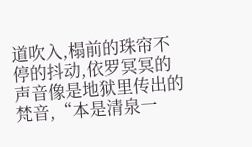道吹入,榻前的珠帘不停的抖动,依罗冥冥的声音像是地狱里传出的梵音,“本是清泉一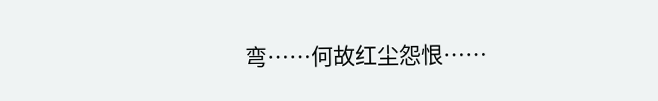弯……何故红尘怨恨……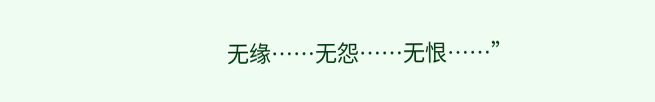无缘……无怨……无恨……”